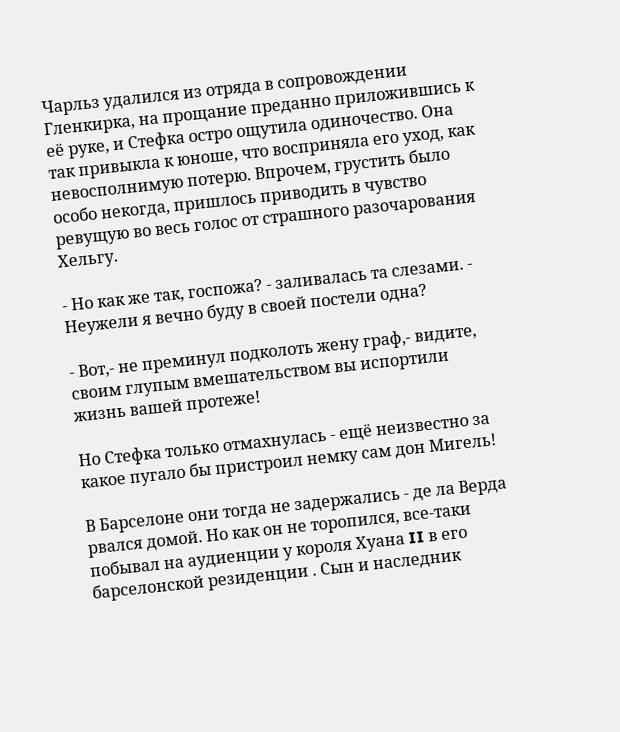Чарльз удалился из отряда в сопровождении Гленкирка, на прощание преданно приложившись к её руке, и Стефка остро ощутила одиночество. Она так привыкла к юноше, что восприняла его уход, как невосполнимую потерю. Впрочем, грустить было особо некогда, пришлось приводить в чувство ревущую во весь голос от страшного разочарования Хельгу.

- Но как же так, госпожа? - заливалась та слезами. - Неужели я вечно буду в своей постели одна?

- Вот,- не преминул подколоть жену граф,- видите, своим глупым вмешательством вы испортили жизнь вашей протеже!

Но Стефка только отмахнулась - ещё неизвестно за какое пугало бы пристроил немку сам дон Мигель!

В Барселоне они тогда не задержались - де ла Верда рвался домой. Но как он не торопился, все-таки побывал на аудиенции у короля Хуана II в его барселонской резиденции . Сын и наследник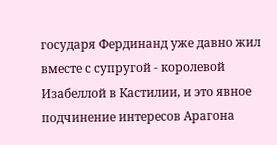государя Фердинанд уже давно жил вместе с супругой - королевой Изабеллой в Кастилии, и это явное подчинение интересов Арагона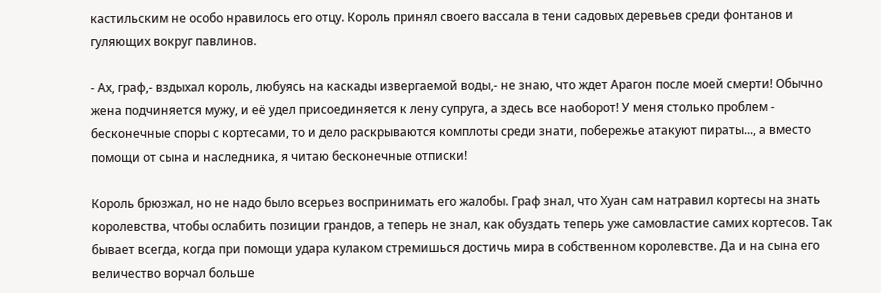кастильским не особо нравилось его отцу. Король принял своего вассала в тени садовых деревьев среди фонтанов и гуляющих вокруг павлинов.

- Ах, граф,- вздыхал король, любуясь на каскады извергаемой воды,- не знаю, что ждет Арагон после моей смерти! Обычно жена подчиняется мужу, и её удел присоединяется к лену супруга, а здесь все наоборот! У меня столько проблем - бесконечные споры с кортесами, то и дело раскрываются комплоты среди знати, побережье атакуют пираты..., а вместо помощи от сына и наследника, я читаю бесконечные отписки!

Король брюзжал, но не надо было всерьез воспринимать его жалобы. Граф знал, что Хуан сам натравил кортесы на знать королевства, чтобы ослабить позиции грандов, а теперь не знал, как обуздать теперь уже самовластие самих кортесов. Так бывает всегда, когда при помощи удара кулаком стремишься достичь мира в собственном королевстве. Да и на сына его величество ворчал больше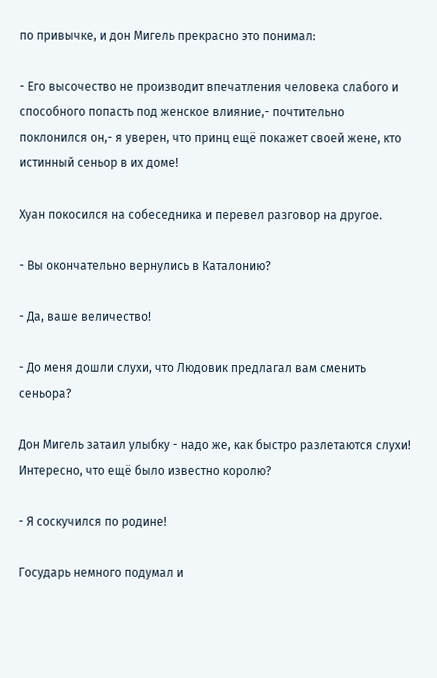по привычке, и дон Мигель прекрасно это понимал:

- Его высочество не производит впечатления человека слабого и способного попасть под женское влияние,- почтительно поклонился он,- я уверен, что принц ещё покажет своей жене, кто истинный сеньор в их доме!

Хуан покосился на собеседника и перевел разговор на другое.

- Вы окончательно вернулись в Каталонию?

- Да, ваше величество!

- До меня дошли слухи, что Людовик предлагал вам сменить сеньора?

Дон Мигель затаил улыбку - надо же, как быстро разлетаются слухи! Интересно, что ещё было известно королю?

- Я соскучился по родине!

Государь немного подумал и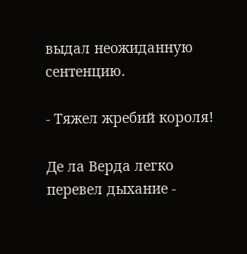выдал неожиданную сентенцию.

- Тяжел жребий короля!

Де ла Верда легко перевел дыхание -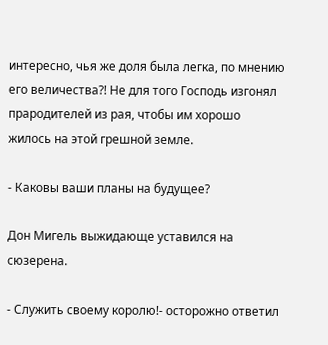интересно, чья же доля была легка, по мнению его величества?! Не для того Господь изгонял прародителей из рая, чтобы им хорошо жилось на этой грешной земле.

- Каковы ваши планы на будущее?

Дон Мигель выжидающе уставился на сюзерена.

- Служить своему королю!- осторожно ответил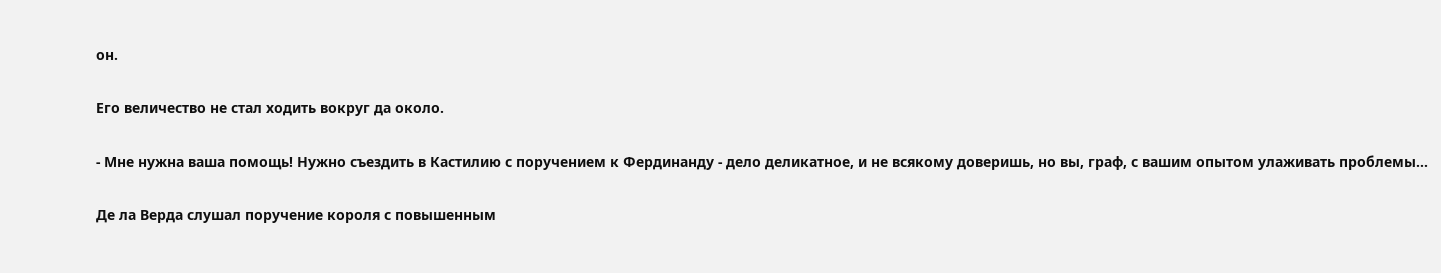он.

Его величество не стал ходить вокруг да около.

- Мне нужна ваша помощь! Нужно съездить в Кастилию с поручением к Фердинанду - дело деликатное, и не всякому доверишь, но вы, граф, с вашим опытом улаживать проблемы...

Де ла Верда слушал поручение короля с повышенным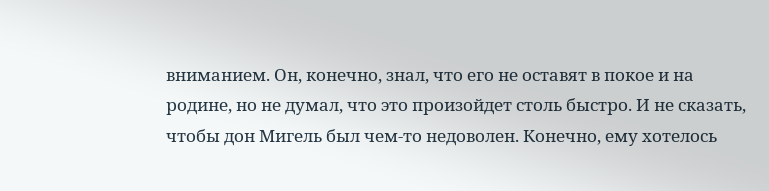вниманием. Он, конечно, знал, что его не оставят в покое и на родине, но не думал, что это произойдет столь быстро. И не сказать, чтобы дон Мигель был чем-то недоволен. Конечно, ему хотелось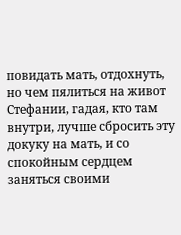повидать мать, отдохнуть, но чем пялиться на живот Стефании, гадая, кто там внутри, лучше сбросить эту докуку на мать, и со спокойным сердцем заняться своими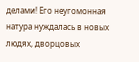делами! Его неугомонная натура нуждалась в новых людях, дворцовых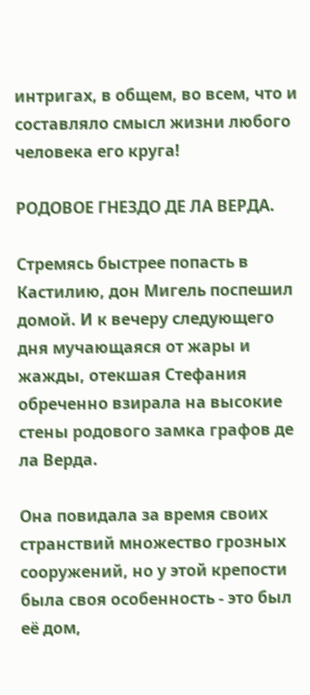интригах, в общем, во всем, что и составляло смысл жизни любого человека его круга!

РОДОВОЕ ГНЕЗДО ДЕ ЛА ВЕРДА.

Стремясь быстрее попасть в Кастилию, дон Мигель поспешил домой. И к вечеру следующего дня мучающаяся от жары и жажды, отекшая Стефания обреченно взирала на высокие стены родового замка графов де ла Верда.

Она повидала за время своих странствий множество грозных сооружений, но у этой крепости была своя особенность - это был её дом,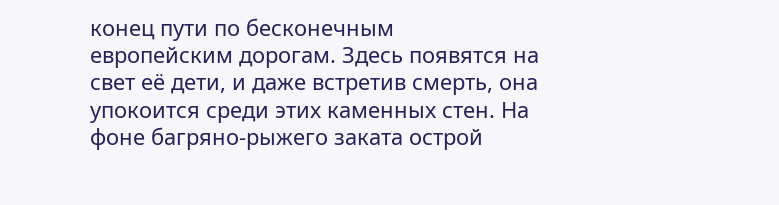конец пути по бесконечным европейским дорогам. Здесь появятся на свет её дети, и даже встретив смерть, она упокоится среди этих каменных стен. На фоне багряно-рыжего заката острой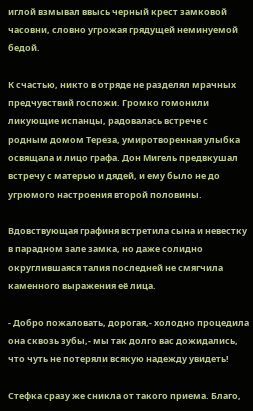иглой взмывал ввысь черный крест замковой часовни, словно угрожая грядущей неминуемой бедой.

К счастью, никто в отряде не разделял мрачных предчувствий госпожи. Громко гомонили ликующие испанцы, радовалась встрече с родным домом Тереза, умиротворенная улыбка освящала и лицо графа. Дон Мигель предвкушал встречу с матерью и дядей, и ему было не до угрюмого настроения второй половины.

Вдовствующая графиня встретила сына и невестку в парадном зале замка, но даже солидно округлившаяся талия последней не смягчила каменного выражения её лица.

- Добро пожаловать, дорогая,- холодно процедила она сквозь зубы,- мы так долго вас дожидались, что чуть не потеряли всякую надежду увидеть!

Стефка сразу же сникла от такого приема. Благо,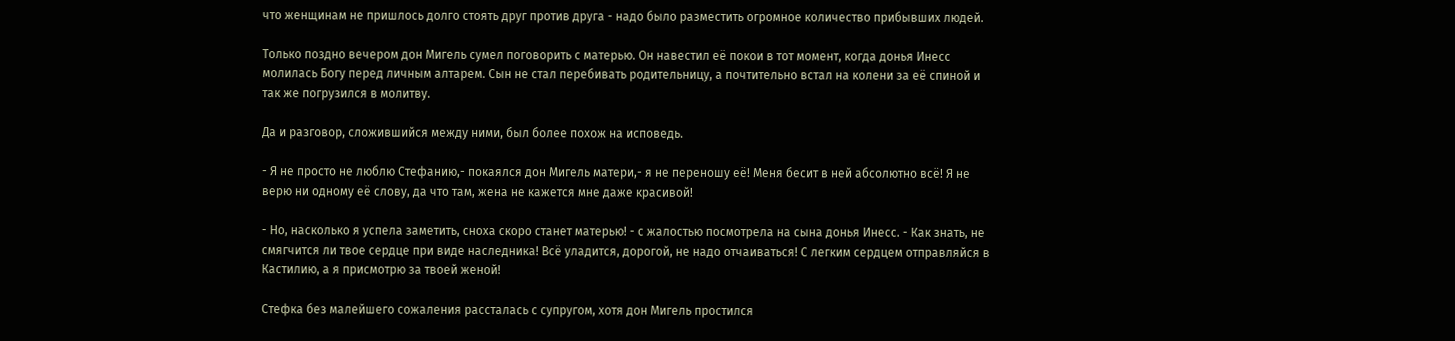что женщинам не пришлось долго стоять друг против друга - надо было разместить огромное количество прибывших людей.

Только поздно вечером дон Мигель сумел поговорить с матерью. Он навестил её покои в тот момент, когда донья Инесс молилась Богу перед личным алтарем. Сын не стал перебивать родительницу, а почтительно встал на колени за её спиной и так же погрузился в молитву.

Да и разговор, сложившийся между ними, был более похож на исповедь.

- Я не просто не люблю Стефанию,- покаялся дон Мигель матери,- я не переношу её! Меня бесит в ней абсолютно всё! Я не верю ни одному её слову, да что там, жена не кажется мне даже красивой!

- Но, насколько я успела заметить, сноха скоро станет матерью! - с жалостью посмотрела на сына донья Инесс. - Как знать, не смягчится ли твое сердце при виде наследника! Всё уладится, дорогой, не надо отчаиваться! С легким сердцем отправляйся в Кастилию, а я присмотрю за твоей женой!

Стефка без малейшего сожаления рассталась с супругом, хотя дон Мигель простился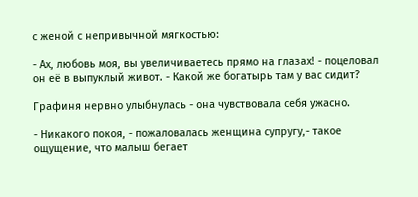с женой с непривычной мягкостью:

- Ах, любовь моя, вы увеличиваетесь прямо на глазах! - поцеловал он её в выпуклый живот. - Какой же богатырь там у вас сидит?

Графиня нервно улыбнулась - она чувствовала себя ужасно.

- Никакого покоя, - пожаловалась женщина супругу,- такое ощущение, что малыш бегает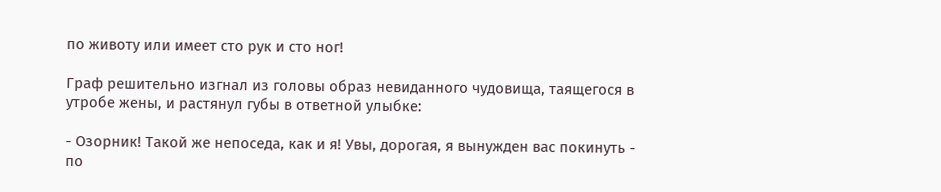по животу или имеет сто рук и сто ног!

Граф решительно изгнал из головы образ невиданного чудовища, таящегося в утробе жены, и растянул губы в ответной улыбке:

- Озорник! Такой же непоседа, как и я! Увы, дорогая, я вынужден вас покинуть - по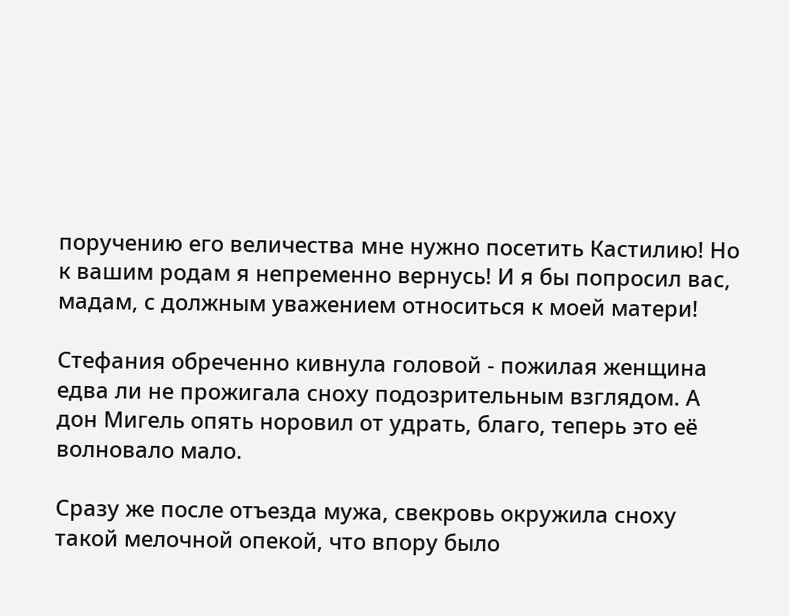поручению его величества мне нужно посетить Кастилию! Но к вашим родам я непременно вернусь! И я бы попросил вас, мадам, с должным уважением относиться к моей матери!

Стефания обреченно кивнула головой - пожилая женщина едва ли не прожигала сноху подозрительным взглядом. А дон Мигель опять норовил от удрать, благо, теперь это её волновало мало.

Сразу же после отъезда мужа, свекровь окружила сноху такой мелочной опекой, что впору было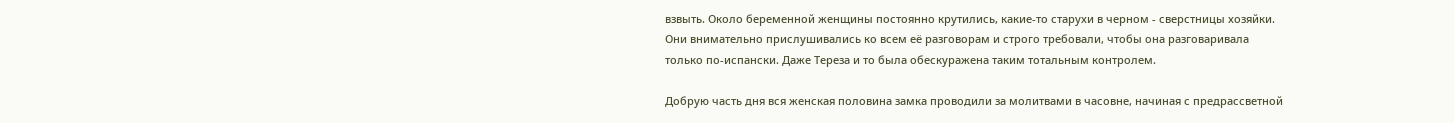взвыть. Около беременной женщины постоянно крутились, какие-то старухи в черном - сверстницы хозяйки. Они внимательно прислушивались ко всем её разговорам и строго требовали, чтобы она разговаривала только по-испански. Даже Тереза и то была обескуражена таким тотальным контролем.

Добрую часть дня вся женская половина замка проводили за молитвами в часовне, начиная с предрассветной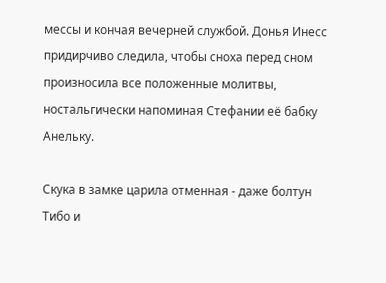мессы и кончая вечерней службой. Донья Инесс придирчиво следила, чтобы сноха перед сном произносила все положенные молитвы, ностальгически напоминая Стефании её бабку Анельку.

Скука в замке царила отменная - даже болтун Тибо и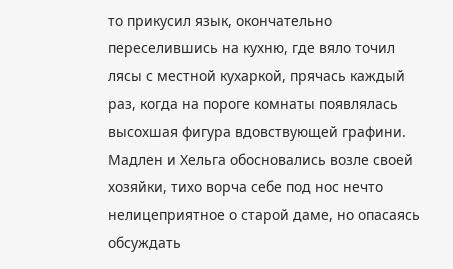то прикусил язык, окончательно переселившись на кухню, где вяло точил лясы с местной кухаркой, прячась каждый раз, когда на пороге комнаты появлялась высохшая фигура вдовствующей графини. Мадлен и Хельга обосновались возле своей хозяйки, тихо ворча себе под нос нечто нелицеприятное о старой даме, но опасаясь обсуждать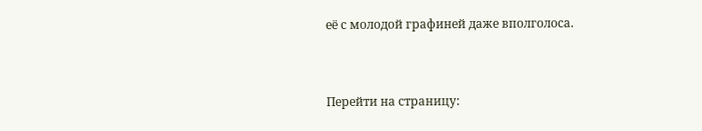её с молодой графиней даже вполголоса.


Перейти на страницу: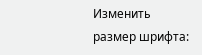Изменить размер шрифта: